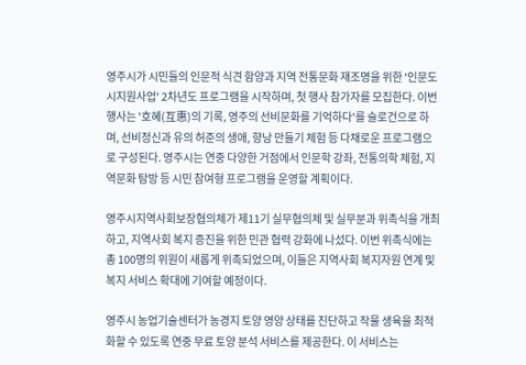영주시가 시민들의 인문적 식견 함양과 지역 전통문화 재조명을 위한 '인문도시지원사업' 2차년도 프로그램을 시작하며, 첫 행사 참가자를 모집한다. 이번 행사는 '호혜(互惠)의 기록, 영주의 선비문화를 기억하다'를 슬로건으로 하며, 선비정신과 유의 허준의 생애, 향낭 만들기 체험 등 다채로운 프로그램으로 구성된다. 영주시는 연중 다양한 거점에서 인문학 강좌, 전통의학 체험, 지역문화 탐방 등 시민 참여형 프로그램을 운영할 계획이다.

영주시지역사회보장협의체가 제11기 실무협의체 및 실무분과 위촉식을 개최하고, 지역사회 복지 증진을 위한 민관 협력 강화에 나섰다. 이번 위촉식에는 총 100명의 위원이 새롭게 위촉되었으며, 이들은 지역사회 복지자원 연계 및 복지 서비스 확대에 기여할 예정이다.

영주시 농업기술센터가 농경지 토양 영양 상태를 진단하고 작물 생육을 최적화할 수 있도록 연중 무료 토양 분석 서비스를 제공한다. 이 서비스는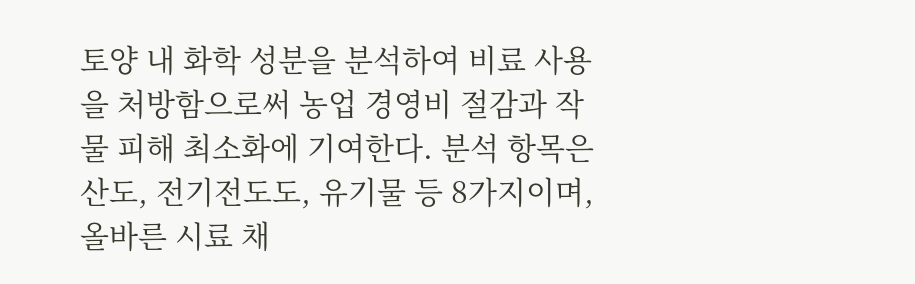토양 내 화학 성분을 분석하여 비료 사용을 처방함으로써 농업 경영비 절감과 작물 피해 최소화에 기여한다. 분석 항목은 산도, 전기전도도, 유기물 등 8가지이며, 올바른 시료 채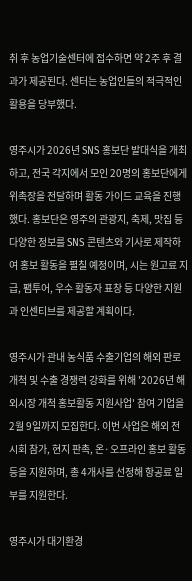취 후 농업기술센터에 접수하면 약 2주 후 결과가 제공된다. 센터는 농업인들의 적극적인 활용을 당부했다.

영주시가 2026년 SNS 홍보단 발대식을 개최하고, 전국 각지에서 모인 20명의 홍보단에게 위촉장을 전달하며 활동 가이드 교육을 진행했다. 홍보단은 영주의 관광지, 축제, 맛집 등 다양한 정보를 SNS 콘텐츠와 기사로 제작하여 홍보 활동을 펼칠 예정이며, 시는 원고료 지급, 팸투어, 우수 활동자 표창 등 다양한 지원과 인센티브를 제공할 계획이다.

영주시가 관내 농식품 수출기업의 해외 판로 개척 및 수출 경쟁력 강화를 위해 '2026년 해외시장 개척 홍보활동 지원사업' 참여 기업을 2월 9일까지 모집한다. 이번 사업은 해외 전시회 참가, 현지 판촉, 온·오프라인 홍보 활동 등을 지원하며, 총 4개사를 선정해 항공료 일부를 지원한다.

영주시가 대기환경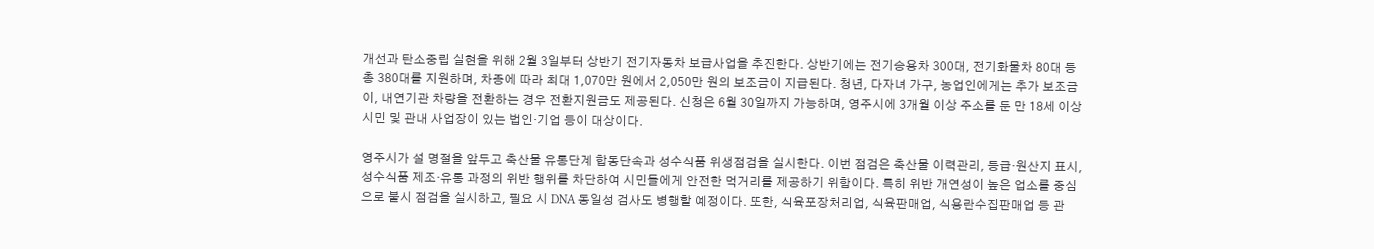개선과 탄소중립 실현을 위해 2월 3일부터 상반기 전기자동차 보급사업을 추진한다. 상반기에는 전기승용차 300대, 전기화물차 80대 등 총 380대를 지원하며, 차종에 따라 최대 1,070만 원에서 2,050만 원의 보조금이 지급된다. 청년, 다자녀 가구, 농업인에게는 추가 보조금이, 내연기관 차량을 전환하는 경우 전환지원금도 제공된다. 신청은 6월 30일까지 가능하며, 영주시에 3개월 이상 주소를 둔 만 18세 이상 시민 및 관내 사업장이 있는 법인·기업 등이 대상이다.

영주시가 설 명절을 앞두고 축산물 유통단계 합동단속과 성수식품 위생점검을 실시한다. 이번 점검은 축산물 이력관리, 등급·원산지 표시, 성수식품 제조·유통 과정의 위반 행위를 차단하여 시민들에게 안전한 먹거리를 제공하기 위함이다. 특히 위반 개연성이 높은 업소를 중심으로 불시 점검을 실시하고, 필요 시 DNA 동일성 검사도 병행할 예정이다. 또한, 식육포장처리업, 식육판매업, 식용란수집판매업 등 관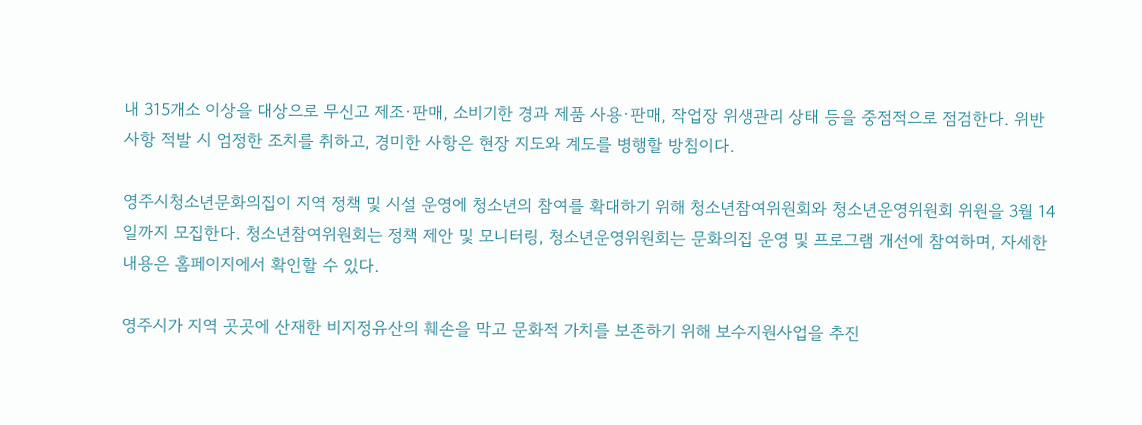내 315개소 이상을 대상으로 무신고 제조·판매, 소비기한 경과 제품 사용·판매, 작업장 위생관리 상태 등을 중점적으로 점검한다. 위반 사항 적발 시 엄정한 조치를 취하고, 경미한 사항은 현장 지도와 계도를 병행할 방침이다.

영주시청소년문화의집이 지역 정책 및 시설 운영에 청소년의 참여를 확대하기 위해 청소년참여위원회와 청소년운영위원회 위원을 3월 14일까지 모집한다. 청소년참여위원회는 정책 제안 및 모니터링, 청소년운영위원회는 문화의집 운영 및 프로그램 개선에 참여하며, 자세한 내용은 홈페이지에서 확인할 수 있다.

영주시가 지역 곳곳에 산재한 비지정유산의 훼손을 막고 문화적 가치를 보존하기 위해 보수지원사업을 추진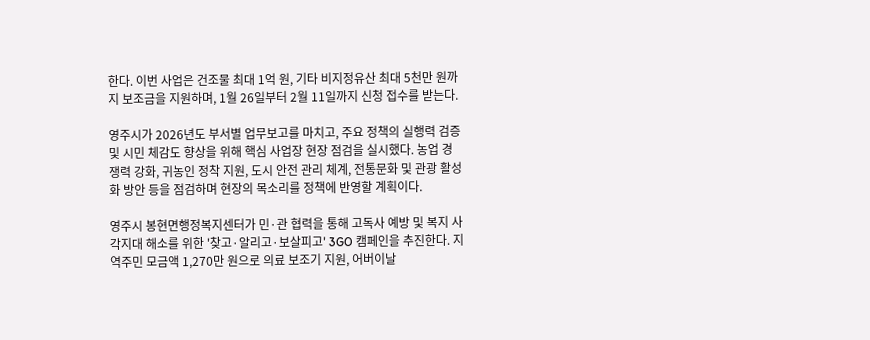한다. 이번 사업은 건조물 최대 1억 원, 기타 비지정유산 최대 5천만 원까지 보조금을 지원하며, 1월 26일부터 2월 11일까지 신청 접수를 받는다.

영주시가 2026년도 부서별 업무보고를 마치고, 주요 정책의 실행력 검증 및 시민 체감도 향상을 위해 핵심 사업장 현장 점검을 실시했다. 농업 경쟁력 강화, 귀농인 정착 지원, 도시 안전 관리 체계, 전통문화 및 관광 활성화 방안 등을 점검하며 현장의 목소리를 정책에 반영할 계획이다.

영주시 봉현면행정복지센터가 민·관 협력을 통해 고독사 예방 및 복지 사각지대 해소를 위한 '찾고·알리고·보살피고' 3GO 캠페인을 추진한다. 지역주민 모금액 1,270만 원으로 의료 보조기 지원, 어버이날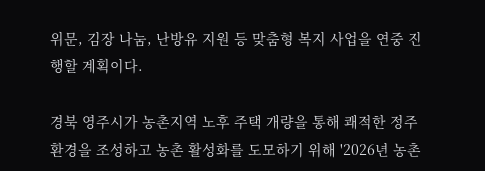위문, 김장 나눔, 난방유 지원 등 맞춤형 복지 사업을 연중 진행할 계획이다.

경북 영주시가 농촌지역 노후 주택 개량을 통해 쾌적한 정주 환경을 조성하고 농촌 활성화를 도모하기 위해 '2026년 농촌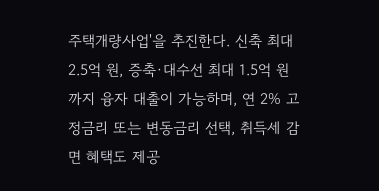주택개량사업'을 추진한다. 신축 최대 2.5억 원, 증축·대수선 최대 1.5억 원까지 융자 대출이 가능하며, 연 2% 고정금리 또는 변동금리 선택, 취득세 감면 혜택도 제공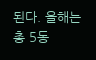된다. 올해는 총 5동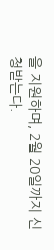을 지원하며, 2월 20일까지 신청받는다.